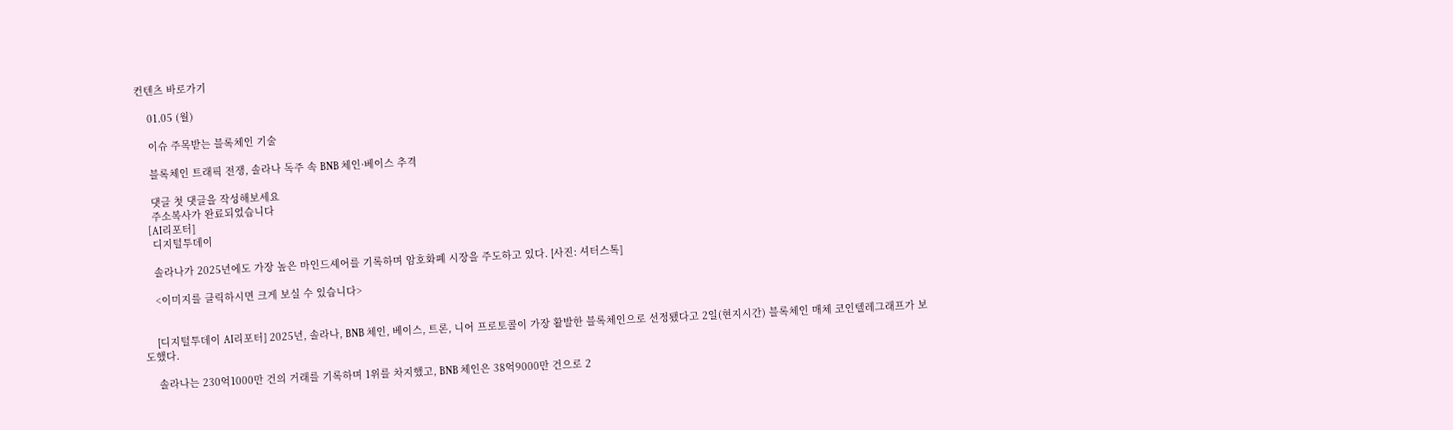컨텐츠 바로가기

    01.05 (월)

    이슈 주목받는 블록체인 기술

    블록체인 트래픽 전쟁, 솔라나 독주 속 BNB 체인·베이스 추격

    댓글 첫 댓글을 작성해보세요
    주소복사가 완료되었습니다
    [AI리포터]
    디지털투데이

    솔라나가 2025년에도 가장 높은 마인드셰어를 기록하며 암호화폐 시장을 주도하고 있다. [사진: 셔터스톡]

    <이미지를 클릭하시면 크게 보실 수 있습니다>


    [디지털투데이 AI리포터] 2025년, 솔라나, BNB 체인, 베이스, 트론, 니어 프로토콜이 가장 활발한 블록체인으로 선정됐다고 2일(현지시간) 블록체인 매체 코인텔레그래프가 보도했다.

    솔라나는 230억1000만 건의 거래를 기록하며 1위를 차지했고, BNB 체인은 38억9000만 건으로 2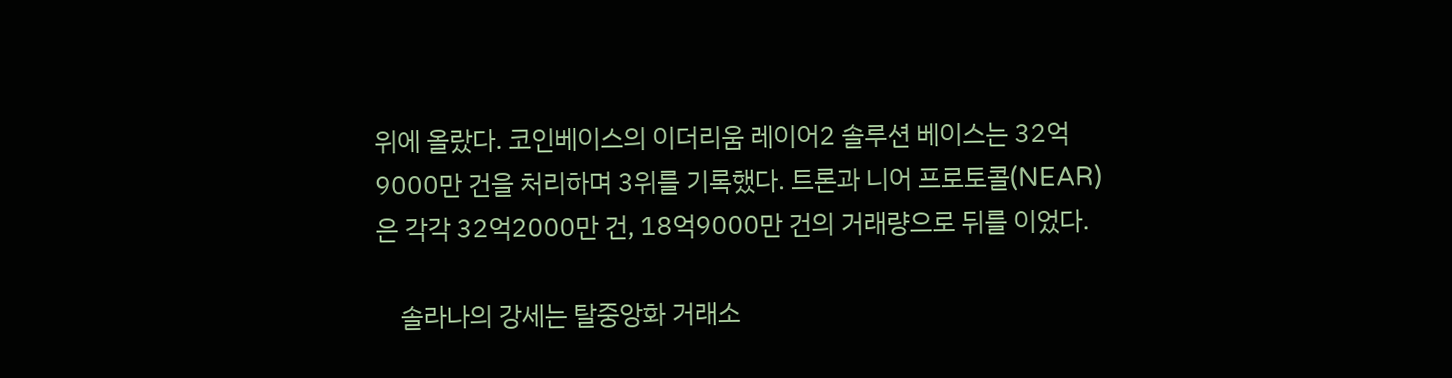위에 올랐다. 코인베이스의 이더리움 레이어2 솔루션 베이스는 32억9000만 건을 처리하며 3위를 기록했다. 트론과 니어 프로토콜(NEAR)은 각각 32억2000만 건, 18억9000만 건의 거래량으로 뒤를 이었다.

    솔라나의 강세는 탈중앙화 거래소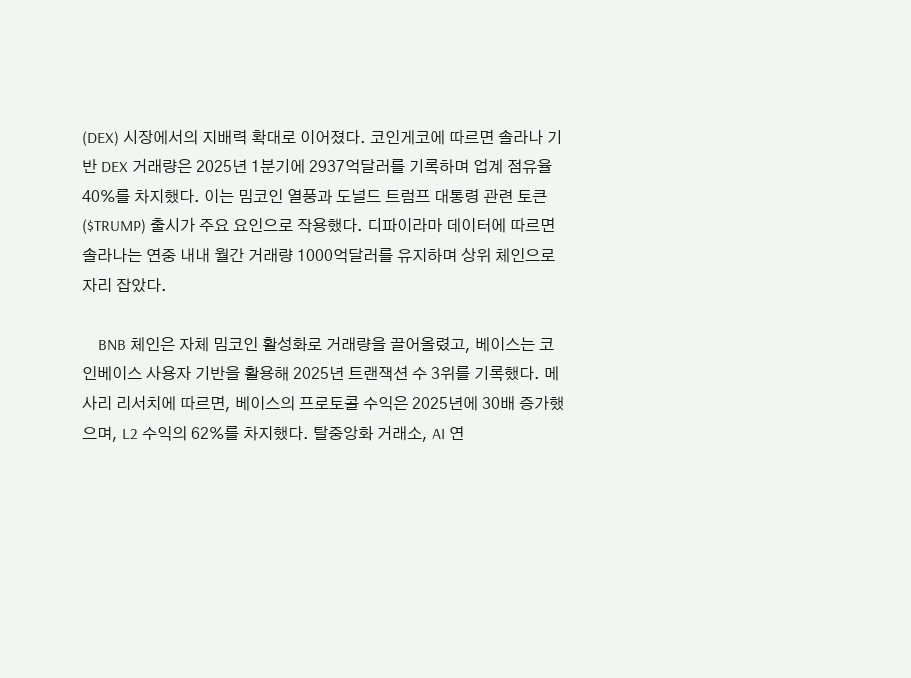(DEX) 시장에서의 지배력 확대로 이어졌다. 코인게코에 따르면 솔라나 기반 DEX 거래량은 2025년 1분기에 2937억달러를 기록하며 업계 점유율 40%를 차지했다. 이는 밈코인 열풍과 도널드 트럼프 대통령 관련 토큰($TRUMP) 출시가 주요 요인으로 작용했다. 디파이라마 데이터에 따르면 솔라나는 연중 내내 월간 거래량 1000억달러를 유지하며 상위 체인으로 자리 잡았다.

    BNB 체인은 자체 밈코인 활성화로 거래량을 끌어올렸고, 베이스는 코인베이스 사용자 기반을 활용해 2025년 트랜잭션 수 3위를 기록했다. 메사리 리서치에 따르면, 베이스의 프로토콜 수익은 2025년에 30배 증가했으며, L2 수익의 62%를 차지했다. 탈중앙화 거래소, AI 연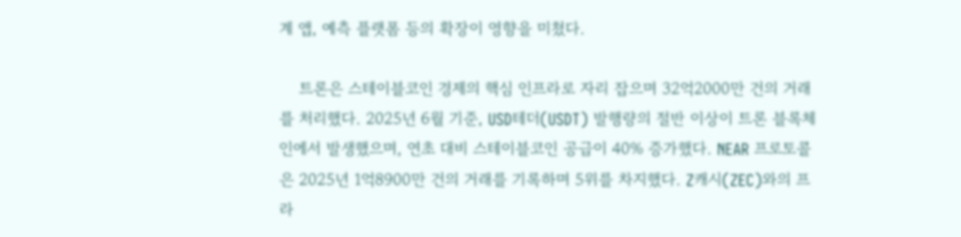계 앱, 예측 플랫폼 등의 확장이 영향을 미쳤다.

    트론은 스테이블코인 경제의 핵심 인프라로 자리 잡으며 32억2000만 건의 거래를 처리했다. 2025년 6월 기준, USD테더(USDT) 발행량의 절반 이상이 트론 블록체인에서 발생했으며, 연초 대비 스테이블코인 공급이 40% 증가했다. NEAR 프로토콜은 2025년 1억8900만 건의 거래를 기록하며 5위를 차지했다. Z캐시(ZEC)와의 프라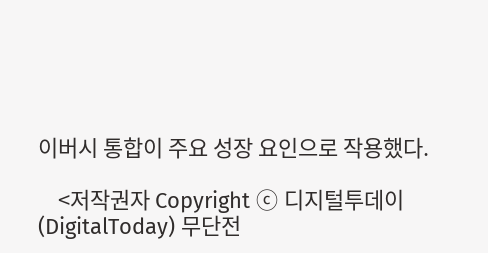이버시 통합이 주요 성장 요인으로 작용했다.

    <저작권자 Copyright ⓒ 디지털투데이 (DigitalToday) 무단전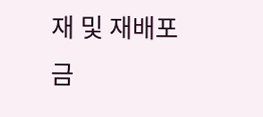재 및 재배포 금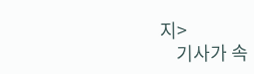지>
    기사가 속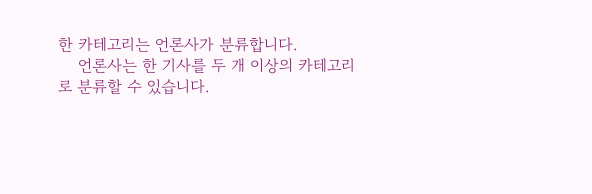한 카테고리는 언론사가 분류합니다.
    언론사는 한 기사를 두 개 이상의 카테고리로 분류할 수 있습니다.